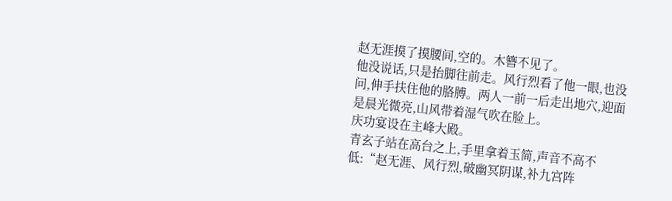赵无涯摸了摸腰间,空的。木簪不见了。
他没说话,只是抬脚往前走。风行烈看了他一眼,也没问,伸手扶住他的胳膊。两人一前一后走出地穴,迎面是晨光微亮,山风带着湿气吹在脸上。
庆功宴设在主峰大殿。
青玄子站在高台之上,手里拿着玉简,声音不高不低:“赵无涯、风行烈,破幽冥阴谋,补九宫阵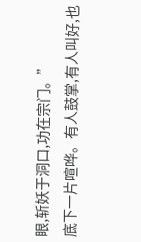眼,斩妖于洞口,功在宗门。”
底下一片喧哗。有人鼓掌,有人叫好,也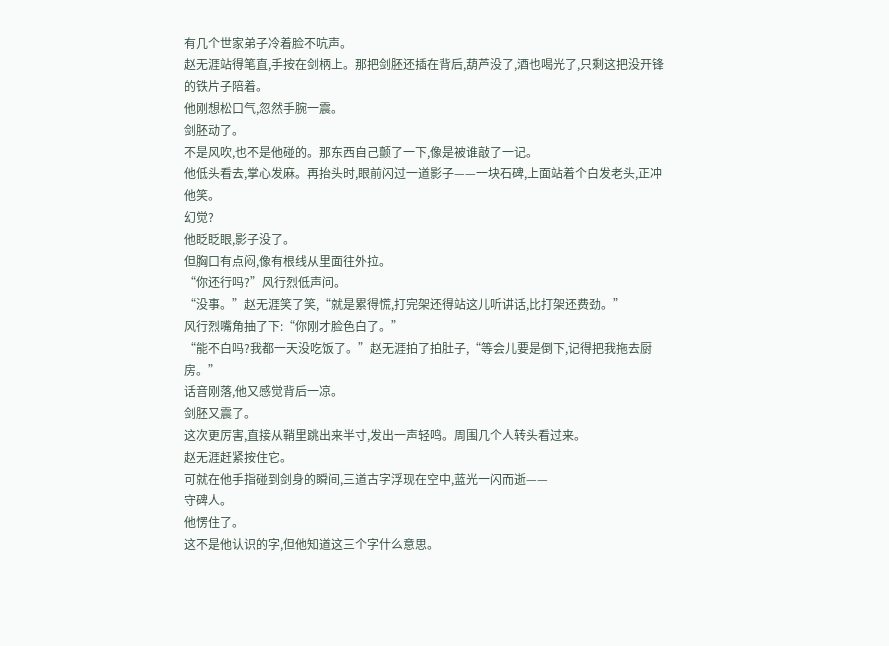有几个世家弟子冷着脸不吭声。
赵无涯站得笔直,手按在剑柄上。那把剑胚还插在背后,葫芦没了,酒也喝光了,只剩这把没开锋的铁片子陪着。
他刚想松口气,忽然手腕一震。
剑胚动了。
不是风吹,也不是他碰的。那东西自己颤了一下,像是被谁敲了一记。
他低头看去,掌心发麻。再抬头时,眼前闪过一道影子——一块石碑,上面站着个白发老头,正冲他笑。
幻觉?
他眨眨眼,影子没了。
但胸口有点闷,像有根线从里面往外拉。
“你还行吗?”风行烈低声问。
“没事。”赵无涯笑了笑,“就是累得慌,打完架还得站这儿听讲话,比打架还费劲。”
风行烈嘴角抽了下:“你刚才脸色白了。”
“能不白吗?我都一天没吃饭了。”赵无涯拍了拍肚子,“等会儿要是倒下,记得把我拖去厨房。”
话音刚落,他又感觉背后一凉。
剑胚又震了。
这次更厉害,直接从鞘里跳出来半寸,发出一声轻鸣。周围几个人转头看过来。
赵无涯赶紧按住它。
可就在他手指碰到剑身的瞬间,三道古字浮现在空中,蓝光一闪而逝——
守碑人。
他愣住了。
这不是他认识的字,但他知道这三个字什么意思。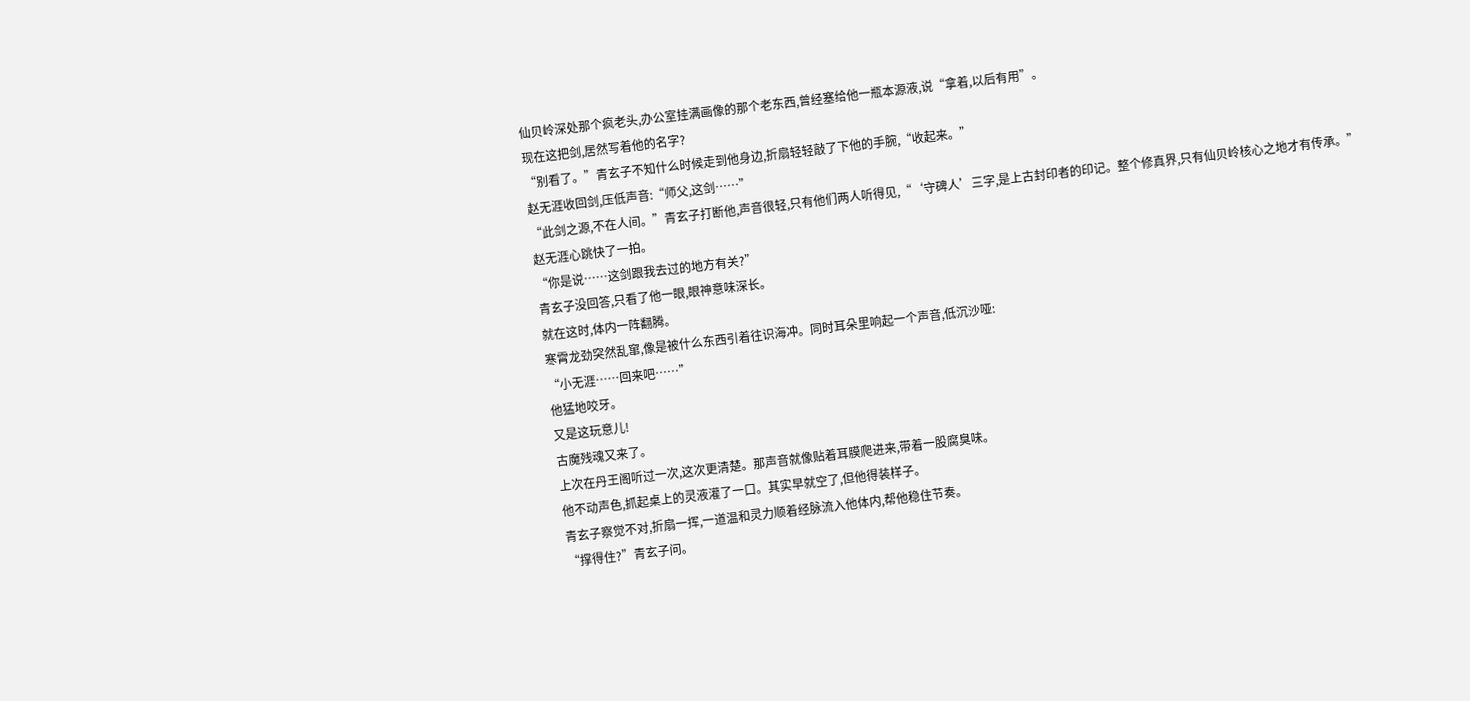仙贝岭深处那个疯老头,办公室挂满画像的那个老东西,曾经塞给他一瓶本源液,说“拿着,以后有用”。
现在这把剑,居然写着他的名字?
“别看了。”青玄子不知什么时候走到他身边,折扇轻轻敲了下他的手腕,“收起来。”
赵无涯收回剑,压低声音:“师父,这剑……”
“此剑之源,不在人间。”青玄子打断他,声音很轻,只有他们两人听得见,“‘守碑人’三字,是上古封印者的印记。整个修真界,只有仙贝岭核心之地才有传承。”
赵无涯心跳快了一拍。
“你是说……这剑跟我去过的地方有关?”
青玄子没回答,只看了他一眼,眼神意味深长。
就在这时,体内一阵翻腾。
寒霄龙劲突然乱窜,像是被什么东西引着往识海冲。同时耳朵里响起一个声音,低沉沙哑:
“小无涯……回来吧……”
他猛地咬牙。
又是这玩意儿!
古魔残魂又来了。
上次在丹王阁听过一次,这次更清楚。那声音就像贴着耳膜爬进来,带着一股腐臭味。
他不动声色,抓起桌上的灵液灌了一口。其实早就空了,但他得装样子。
青玄子察觉不对,折扇一挥,一道温和灵力顺着经脉流入他体内,帮他稳住节奏。
“撑得住?”青玄子问。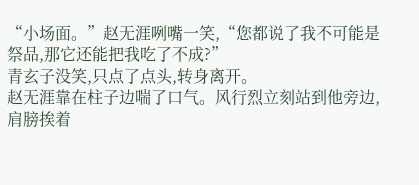“小场面。”赵无涯咧嘴一笑,“您都说了我不可能是祭品,那它还能把我吃了不成?”
青玄子没笑,只点了点头,转身离开。
赵无涯靠在柱子边喘了口气。风行烈立刻站到他旁边,肩膀挨着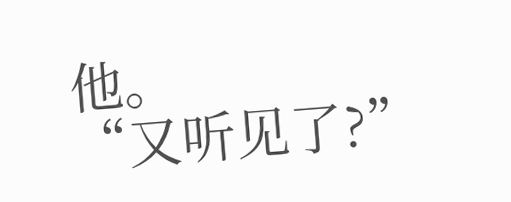他。
“又听见了?”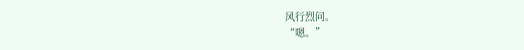风行烈问。
“嗯。”